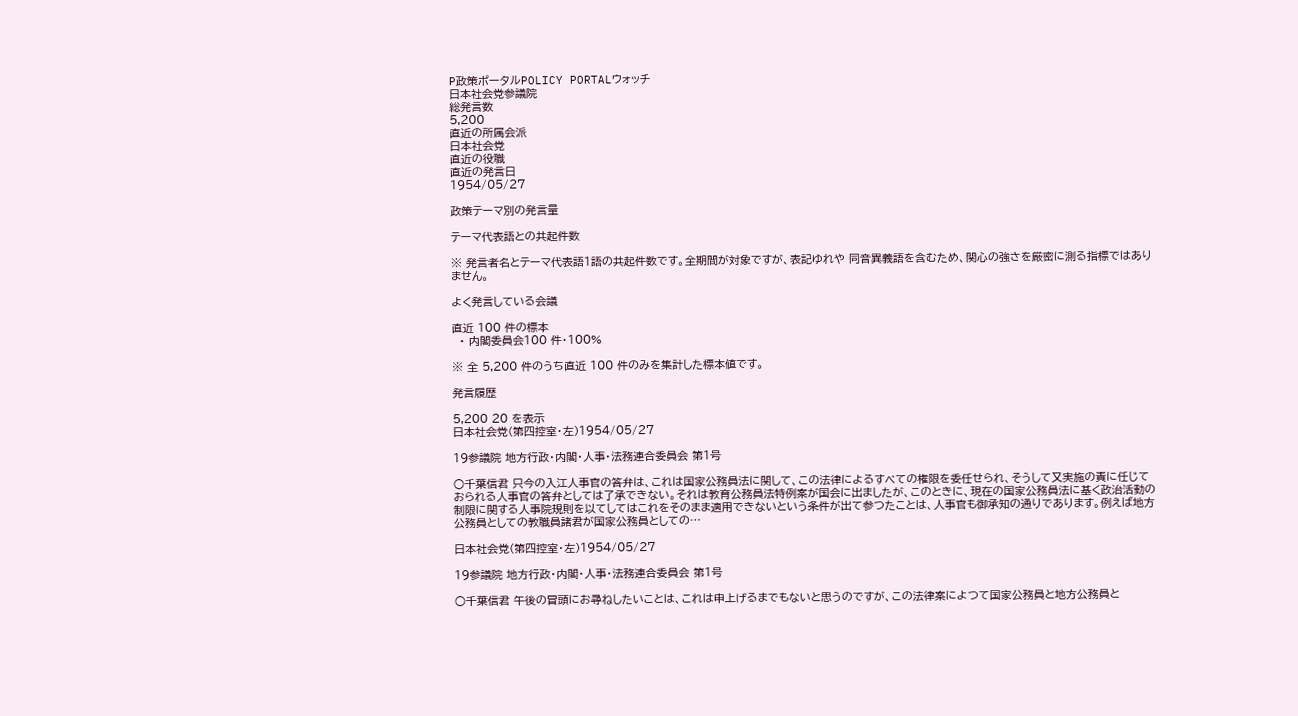P政策ポータルPOLICY PORTALウォッチ
日本社会党参議院
総発言数
5,200
直近の所属会派
日本社会党
直近の役職
直近の発言日
1954/05/27

政策テーマ別の発言量

テーマ代表語との共起件数

※ 発言者名とテーマ代表語1語の共起件数です。全期間が対象ですが、表記ゆれや 同音異義語を含むため、関心の強さを厳密に測る指標ではありません。

よく発言している会議

直近 100 件の標本
  • 内閣委員会100 件・100%

※ 全 5,200 件のうち直近 100 件のみを集計した標本値です。

発言履歴

5,200 20 を表示
日本社会党(第四控室・左)1954/05/27

19参議院 地方行政・内閣・人事・法務連合委員会 第1号

○千葉信君 只今の入江人事官の答弁は、これは国家公務員法に関して、この法律によるすべての権限を委任せられ、そうして又実施の責に任じておられる人事官の答弁としては了承できない。それは教育公務員法特例案が国会に出ましたが、このときに、現在の国家公務員法に基く政治活動の制限に関する人事院規則を以てしてはこれをそのまま適用できないという条件が出て参つたことは、人事官も御承知の通りであります。例えば地方公務員としての教職員諸君が国家公務員としての…

日本社会党(第四控室・左)1954/05/27

19参議院 地方行政・内閣・人事・法務連合委員会 第1号

○千葉信君 午後の冒頭にお尋ねしたいことは、これは申上げるまでもないと思うのですが、この法律案によつて国家公務員と地方公務員と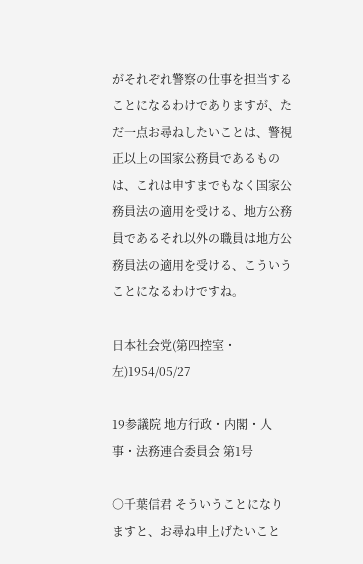がそれぞれ警察の仕事を担当することになるわけでありますが、ただ一点お尋ねしたいことは、警視正以上の国家公務員であるものは、これは申すまでもなく国家公務員法の適用を受ける、地方公務員であるそれ以外の職員は地方公務員法の適用を受ける、こういうことになるわけですね。

日本社会党(第四控室・左)1954/05/27

19参議院 地方行政・内閣・人事・法務連合委員会 第1号

○千葉信君 そういうことになりますと、お尋ね申上げたいこと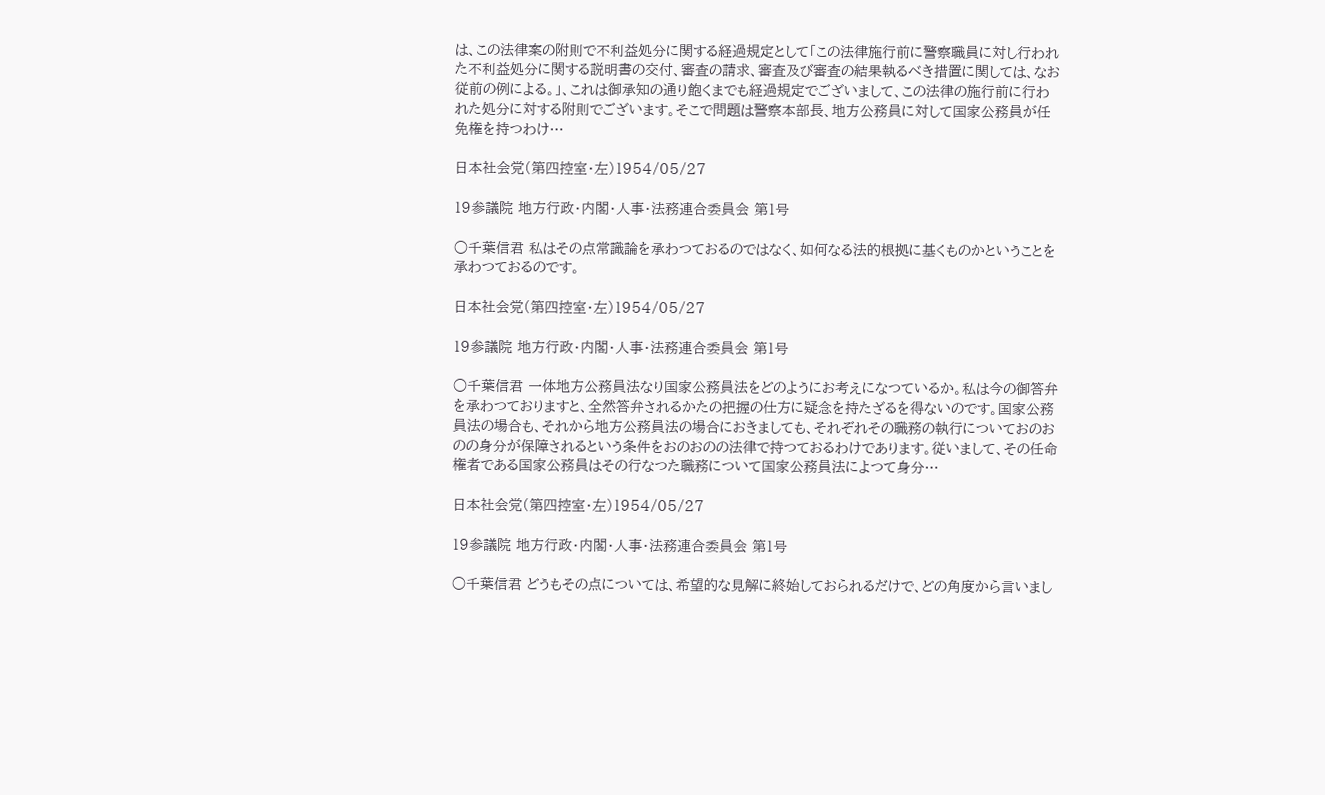は、この法律案の附則で不利益処分に関する経過規定として「この法律施行前に警察職員に対し行われた不利益処分に関する説明書の交付、審査の請求、審査及び審査の結果執るべき措置に関しては、なお従前の例による。」、これは御承知の通り飽くまでも経過規定でございまして、この法律の施行前に行われた処分に対する附則でございます。そこで問題は警察本部長、地方公務員に対して国家公務員が任免権を持つわけ…

日本社会党(第四控室・左)1954/05/27

19参議院 地方行政・内閣・人事・法務連合委員会 第1号

○千葉信君 私はその点常識論を承わつておるのではなく、如何なる法的根拠に基くものかということを承わつておるのです。

日本社会党(第四控室・左)1954/05/27

19参議院 地方行政・内閣・人事・法務連合委員会 第1号

○千葉信君 一体地方公務員法なり国家公務員法をどのようにお考えになつているか。私は今の御答弁を承わつておりますと、全然答弁されるかたの把握の仕方に疑念を持たざるを得ないのです。国家公務員法の場合も、それから地方公務員法の場合におきましても、それぞれその職務の執行についておのおのの身分が保障されるという条件をおのおのの法律で持つておるわけであります。従いまして、その任命権者である国家公務員はその行なつた職務について国家公務員法によつて身分…

日本社会党(第四控室・左)1954/05/27

19参議院 地方行政・内閣・人事・法務連合委員会 第1号

○千葉信君 どうもその点については、希望的な見解に終始しておられるだけで、どの角度から言いまし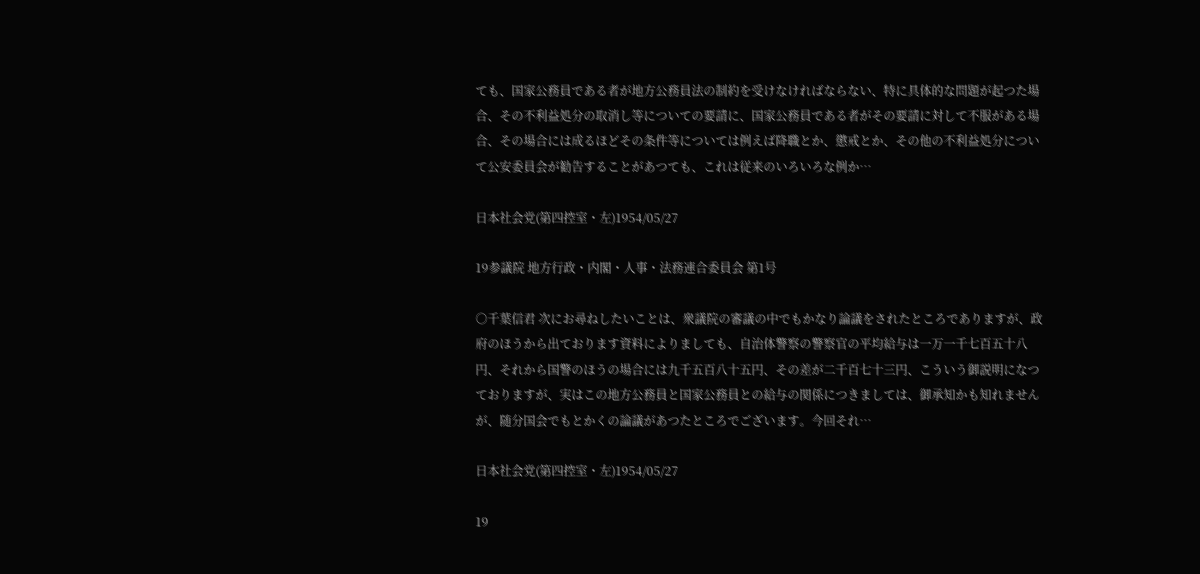ても、国家公務員である者が地方公務員法の制約を受けなければならない、特に具体的な問題が起つた場合、その不利益処分の取消し等についての要請に、国家公務員である者がその要請に対して不服がある場合、その場合には成るほどその条件等については例えば降職とか、懲戒とか、その他の不利益処分について公安委員会が勧告することがあつても、これは従来のいろいろな例か…

日本社会党(第四控室・左)1954/05/27

19参議院 地方行政・内閣・人事・法務連合委員会 第1号

○千葉信君 次にお尋ねしたいことは、衆議院の審議の中でもかなり論議をされたところでありますが、政府のほうから出ております資料によりましても、自治体警察の警察官の平均給与は一万一千七百五十八円、それから国警のほうの場合には九千五百八十五円、その差が二千百七十三円、こういう御説明になつておりますが、実はこの地方公務員と国家公務員との給与の関係につきましては、御承知かも知れませんが、随分国会でもとかくの論議があつたところでございます。今回それ…

日本社会党(第四控室・左)1954/05/27

19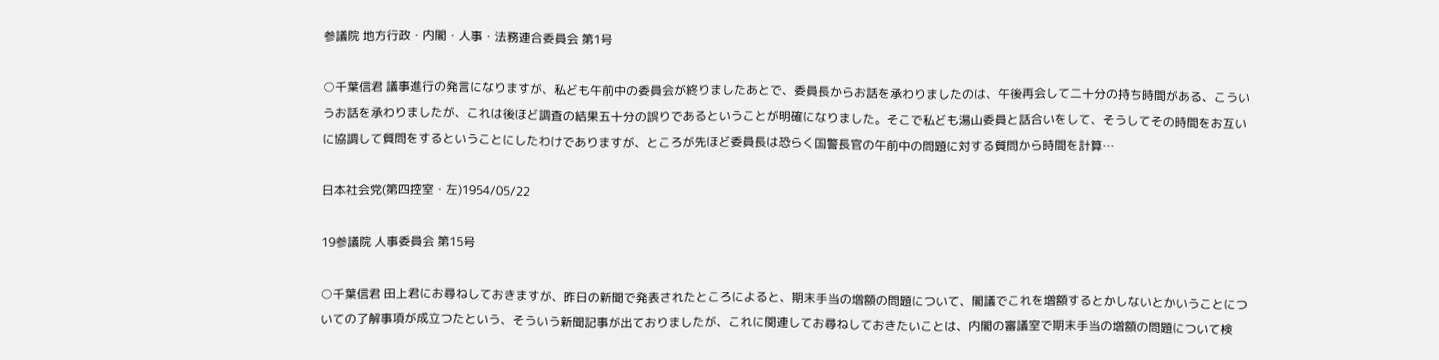参議院 地方行政・内閣・人事・法務連合委員会 第1号

○千葉信君 議事進行の発言になりますが、私ども午前中の委員会が終りましたあとで、委員長からお話を承わりましたのは、午後再会して二十分の持ち時間がある、こういうお話を承わりましたが、これは後ほど調査の結果五十分の誤りであるということが明確になりました。そこで私ども湯山委員と話合いをして、そうしてその時間をお互いに協調して質問をするということにしたわけでありますが、ところが先ほど委員長は恐らく国警長官の午前中の問題に対する質問から時間を計算…

日本社会党(第四控室・左)1954/05/22

19参議院 人事委員会 第15号

○千葉信君 田上君にお尋ねしておきますが、昨日の新聞で発表されたところによると、期末手当の増額の問題について、閣議でこれを増額するとかしないとかいうことについての了解事項が成立つたという、そういう新聞記事が出ておりましたが、これに関連してお尋ねしておきたいことは、内閣の審議室で期末手当の増額の問題について検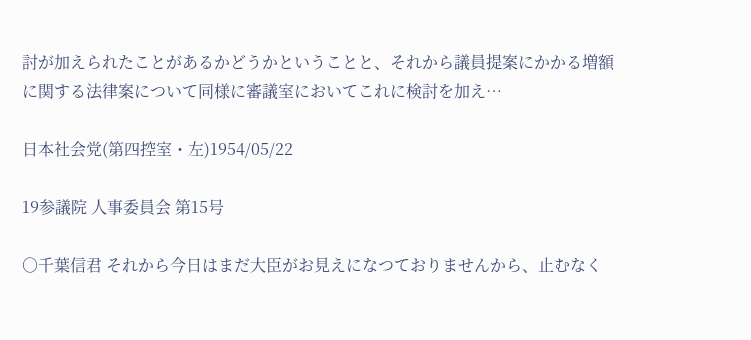討が加えられたことがあるかどうかということと、それから議員提案にかかる増額に関する法律案について同様に審議室においてこれに検討を加え…

日本社会党(第四控室・左)1954/05/22

19参議院 人事委員会 第15号

○千葉信君 それから今日はまだ大臣がお見えになつておりませんから、止むなく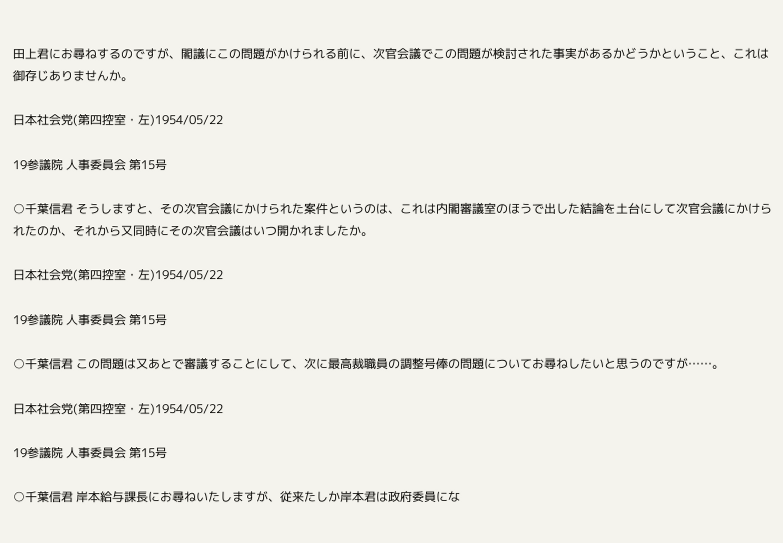田上君にお尋ねするのですが、閣議にこの問題がかけられる前に、次官会議でこの問題が検討された事実があるかどうかということ、これは御存じありませんか。

日本社会党(第四控室・左)1954/05/22

19参議院 人事委員会 第15号

○千葉信君 そうしますと、その次官会議にかけられた案件というのは、これは内閣審議室のほうで出した結論を土台にして次官会議にかけられたのか、それから又同時にその次官会議はいつ開かれましたか。

日本社会党(第四控室・左)1954/05/22

19参議院 人事委員会 第15号

○千葉信君 この問題は又あとで審議することにして、次に最高裁職員の調整号俸の問題についてお尋ねしたいと思うのですが……。

日本社会党(第四控室・左)1954/05/22

19参議院 人事委員会 第15号

○千葉信君 岸本給与課長にお尋ねいたしますが、従来たしか岸本君は政府委員にな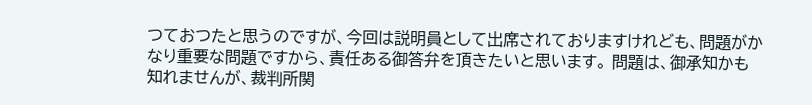つておつたと思うのですが、今回は説明員として出席されておりますけれども、問題がかなり重要な問題ですから、責任ある御答弁を頂きたいと思います。 問題は、御承知かも知れませんが、裁判所関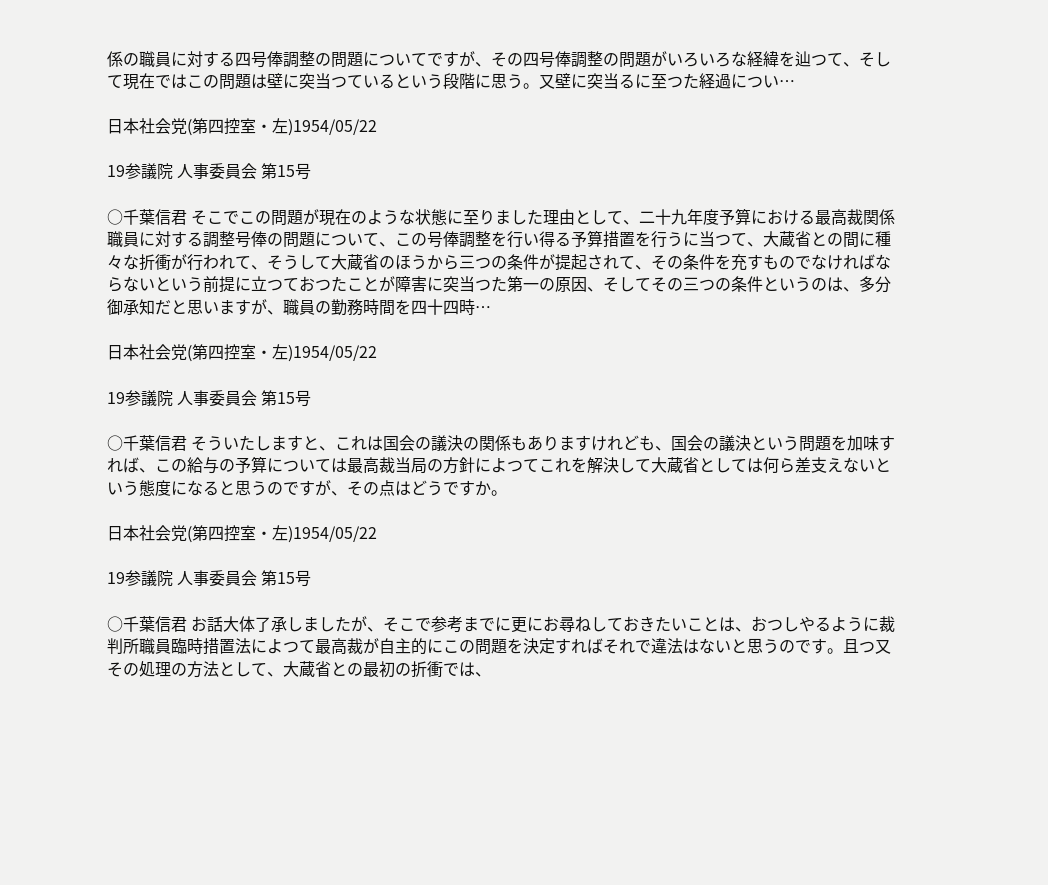係の職員に対する四号俸調整の問題についてですが、その四号俸調整の問題がいろいろな経緯を辿つて、そして現在ではこの問題は壁に突当つているという段階に思う。又壁に突当るに至つた経過につい…

日本社会党(第四控室・左)1954/05/22

19参議院 人事委員会 第15号

○千葉信君 そこでこの問題が現在のような状態に至りました理由として、二十九年度予算における最高裁関係職員に対する調整号俸の問題について、この号俸調整を行い得る予算措置を行うに当つて、大蔵省との間に種々な折衝が行われて、そうして大蔵省のほうから三つの条件が提起されて、その条件を充すものでなければならないという前提に立つておつたことが障害に突当つた第一の原因、そしてその三つの条件というのは、多分御承知だと思いますが、職員の勤務時間を四十四時…

日本社会党(第四控室・左)1954/05/22

19参議院 人事委員会 第15号

○千葉信君 そういたしますと、これは国会の議決の関係もありますけれども、国会の議決という問題を加味すれば、この給与の予算については最高裁当局の方針によつてこれを解決して大蔵省としては何ら差支えないという態度になると思うのですが、その点はどうですか。

日本社会党(第四控室・左)1954/05/22

19参議院 人事委員会 第15号

○千葉信君 お話大体了承しましたが、そこで参考までに更にお尋ねしておきたいことは、おつしやるように裁判所職員臨時措置法によつて最高裁が自主的にこの問題を決定すればそれで違法はないと思うのです。且つ又その処理の方法として、大蔵省との最初の折衝では、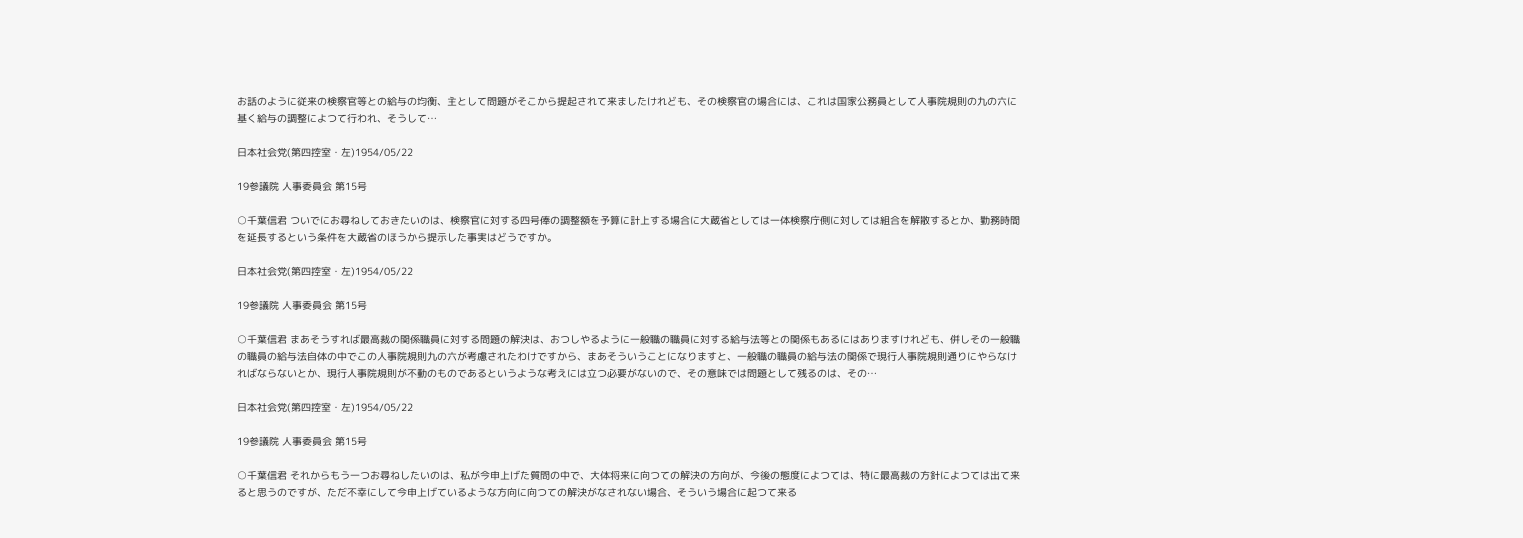お話のように従来の検察官等との給与の均衡、主として問題がそこから提起されて来ましたけれども、その検察官の場合には、これは国家公務員として人事院規則の九の六に基く給与の調整によつて行われ、そうして…

日本社会党(第四控室・左)1954/05/22

19参議院 人事委員会 第15号

○千葉信君 ついでにお尋ねしておきたいのは、検察官に対する四号俸の調整額を予算に計上する場合に大蔵省としては一体検察庁側に対しては組合を解散するとか、勤務時間を延長するという条件を大蔵省のほうから提示した事実はどうですか。

日本社会党(第四控室・左)1954/05/22

19参議院 人事委員会 第15号

○千葉信君 まあそうすれば最高裁の関係職員に対する問題の解決は、おつしやるように一般職の職員に対する給与法等との関係もあるにはありますけれども、併しその一般職の職員の給与法自体の中でこの人事院規則九の六が考慮されたわけですから、まあそういうことになりますと、一般職の職員の給与法の関係で現行人事院規則通りにやらなければならないとか、現行人事院規則が不動のものであるというような考えには立つ必要がないので、その意味では問題として残るのは、その…

日本社会党(第四控室・左)1954/05/22

19参議院 人事委員会 第15号

○千葉信君 それからもう一つお尋ねしたいのは、私が今申上げた質問の中で、大体将来に向つての解決の方向が、今後の態度によつては、特に最高裁の方針によつては出て来ると思うのですが、ただ不幸にして今申上げているような方向に向つての解決がなされない場合、そういう場合に起つて来る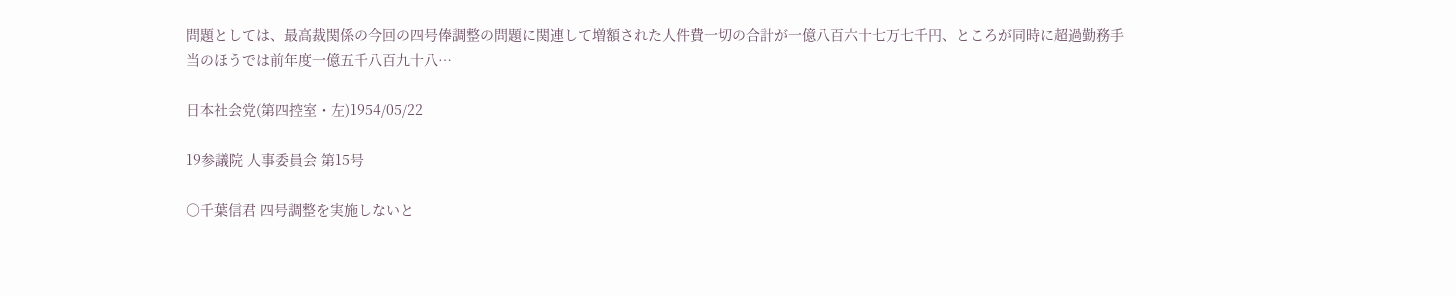問題としては、最高裁関係の今回の四号俸調整の問題に関連して増額された人件費一切の合計が一億八百六十七万七千円、ところが同時に超過勤務手当のほうでは前年度一億五千八百九十八…

日本社会党(第四控室・左)1954/05/22

19参議院 人事委員会 第15号

○千葉信君 四号調整を実施しないと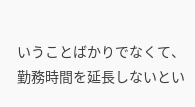いうことばかりでなくて、勤務時間を延長しないとい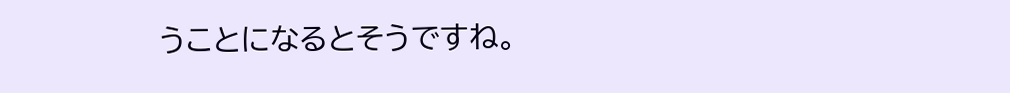うことになるとそうですね。